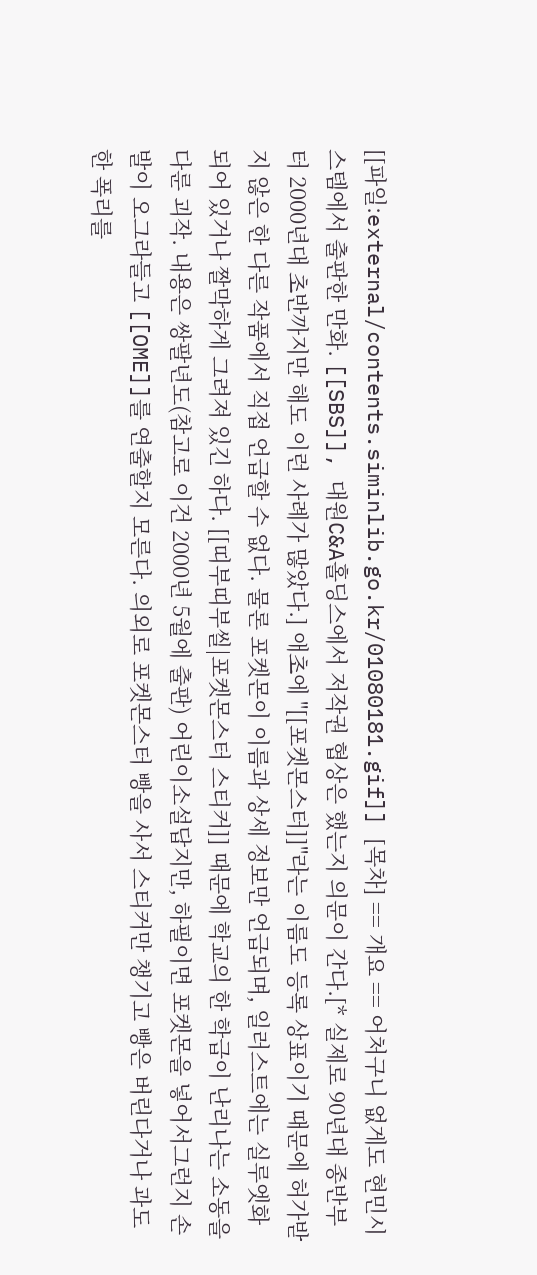[[파일:external/contents.siminlib.go.kr/01080181.gif]] [목차] == 개요 == 어처구니 없게도 현민시스템에서 출판한 만화. [[SBS]], 대원C&A홀딩스에서 저작권 협상은 했는지 의문이 간다.[* 실제로 90년대 종반부터 2000년대 초반까지만 해도 이런 사례가 많았다.] 애초에 "[[포켓몬스터]]"라는 이름도 등록 상표이기 때문에 허가받지 않은 한 다른 작품에서 직접 언급할 수 없다. 물론 포켓몬이 이름과 상세 정보만 언급되며, 일러스트에는 실루엣화되어 있거나 짤막하게 그려져 있긴 하다. [[띠부띠부씰|포켓몬스터 스티커]] 때문에 학교의 한 학급이 난리나는 소동을 다룬 괴작. 내용은 쌍팔년도(참고로 이건 2000년 5월에 출판) 어린이소설답지만, 하필이면 포켓몬을 넣어서그런지 손발이 오그라들고 [[OME]]를 연출할지 모른다. 의외로 포켓몬스터 빵을 사서 스티커만 챙기고 빵은 버린다거나 과도한 폭리를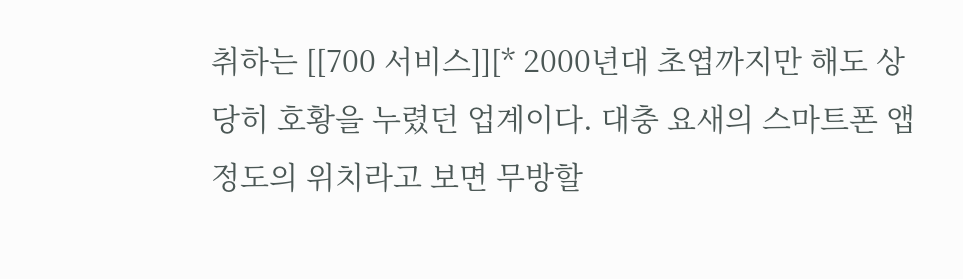취하는 [[700 서비스]][* 2000년대 초엽까지만 해도 상당히 호황을 누렸던 업계이다. 대충 요새의 스마트폰 앱 정도의 위치라고 보면 무방할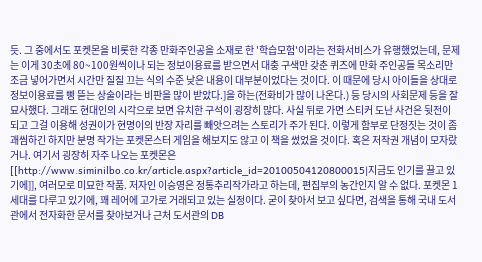듯. 그 중에서도 포켓몬을 비롯한 각종 만화주인공을 소재로 한 '학습모험'이라는 전화서비스가 유행했었는데, 문제는 이게 30초에 80~100원씩이나 되는 정보이용료를 받으면서 대충 구색만 갖춘 퀴즈에 만화 주인공들 목소리만 조금 넣어가면서 시간만 질질 끄는 식의 수준 낮은 내용이 대부분이었다는 것이다. 이 때문에 당시 아이들을 상대로 정보이용료를 삥 뜯는 상술이라는 비판을 많이 받았다.]을 하는(전화비가 많이 나온다.) 등 당시의 사회문제 등을 잘 묘사했다. 그래도 현대인의 시각으로 보면 유치한 구석이 굉장히 많다. 사실 뒤로 가면 스티커 도난 사건은 뒷전이 되고 그걸 이용해 성권이가 현명이의 반장 자리를 빼앗으려는 스토리가 주가 된다. 이렇게 함부로 단정짓는 것이 좀 괘씸하긴 하지만 분명 작가는 포켓몬스터 게임을 해보지도 않고 이 책을 썼었을 것이다. 혹은 저작권 개념이 모자랐거나. 여기서 굉장히 자주 나오는 포켓몬은 [[http://www.siminilbo.co.kr/article.aspx?article_id=20100504120800015|지금도 인기를 끌고 있기에]], 여러모로 미묘한 작품. 저자인 이승영은 정통추리작가라고 하는데, 편집부의 농간인지 알 수 없다. 포켓몬 1세대를 다루고 있기에, 꽤 레어에 고가로 거래되고 있는 실정이다. 굳이 찾아서 보고 싶다면, 검색을 통해 국내 도서관에서 전자화한 문서를 찾아보거나 근처 도서관의 DB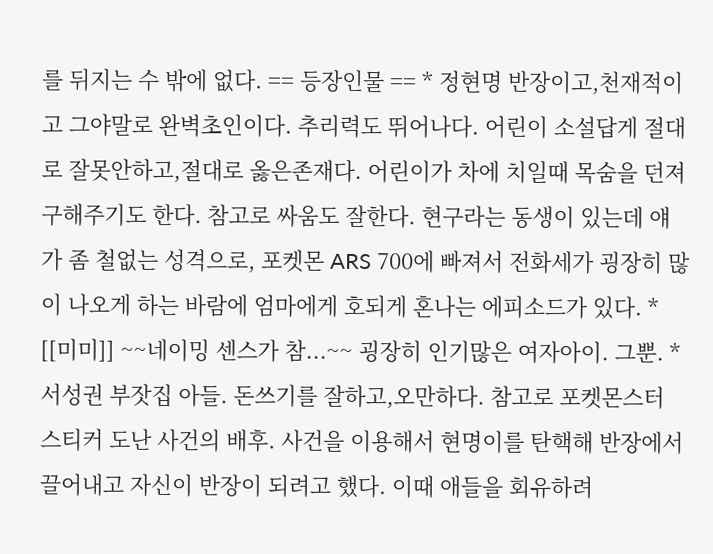를 뒤지는 수 밖에 없다. == 등장인물 == * 정현명 반장이고,천재적이고 그야말로 완벽초인이다. 추리력도 뛰어나다. 어린이 소설답게 절대로 잘못안하고,절대로 옳은존재다. 어린이가 차에 치일때 목숨을 던져 구해주기도 한다. 참고로 싸움도 잘한다. 현구라는 동생이 있는데 얘가 좀 철없는 성격으로, 포켓몬 ARS 700에 빠져서 전화세가 굉장히 많이 나오게 하는 바람에 엄마에게 호되게 혼나는 에피소드가 있다. * [[미미]] ~~네이밍 센스가 참...~~ 굉장히 인기많은 여자아이. 그뿐. * 서성권 부잣집 아들. 돈쓰기를 잘하고,오만하다. 참고로 포켓몬스터 스티커 도난 사건의 배후. 사건을 이용해서 현명이를 탄핵해 반장에서 끌어내고 자신이 반장이 되려고 했다. 이때 애들을 회유하려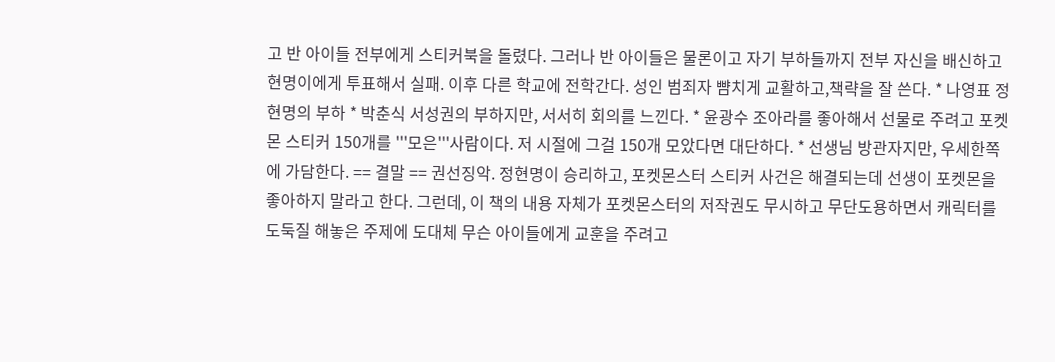고 반 아이들 전부에게 스티커북을 돌렸다. 그러나 반 아이들은 물론이고 자기 부하들까지 전부 자신을 배신하고 현명이에게 투표해서 실패. 이후 다른 학교에 전학간다. 성인 범죄자 뺨치게 교활하고,책략을 잘 쓴다. * 나영표 정현명의 부하 * 박춘식 서성권의 부하지만, 서서히 회의를 느낀다. * 윤광수 조아라를 좋아해서 선물로 주려고 포켓몬 스티커 150개를 '''모은'''사람이다. 저 시절에 그걸 150개 모았다면 대단하다. * 선생님 방관자지만, 우세한쪽에 가담한다. == 결말 == 권선징악. 정현명이 승리하고, 포켓몬스터 스티커 사건은 해결되는데 선생이 포켓몬을 좋아하지 말라고 한다. 그런데, 이 책의 내용 자체가 포켓몬스터의 저작권도 무시하고 무단도용하면서 캐릭터를 도둑질 해놓은 주제에 도대체 무슨 아이들에게 교훈을 주려고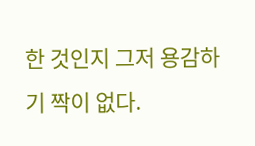한 것인지 그저 용감하기 짝이 없다.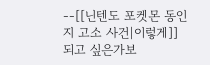--[[닌텐도 포켓몬 동인지 고소 사건|이렇게]] 되고 싶은가보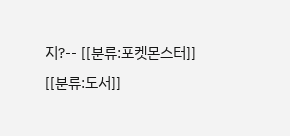지?-- [[분류:포켓몬스터]] [[분류:도서]]